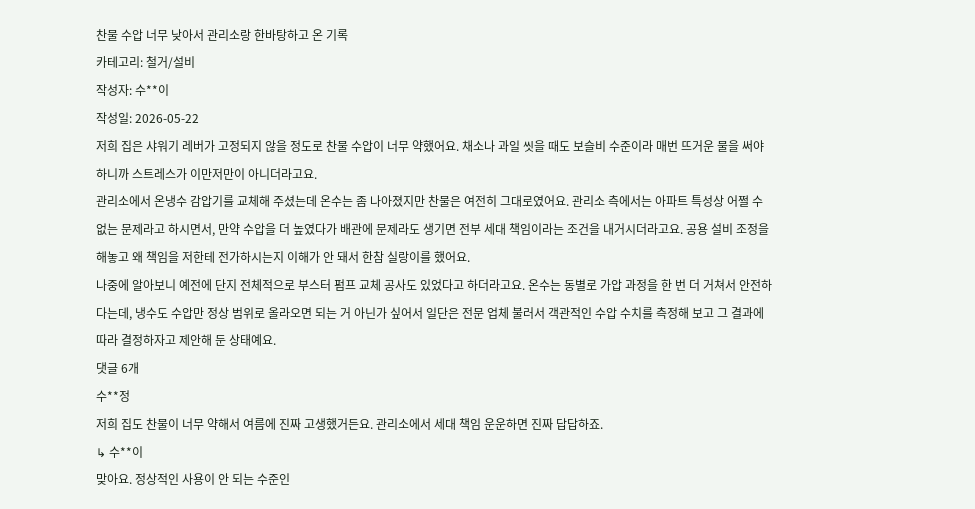찬물 수압 너무 낮아서 관리소랑 한바탕하고 온 기록
카테고리: 철거/설비
작성자: 수**이
작성일: 2026-05-22
저희 집은 샤워기 레버가 고정되지 않을 정도로 찬물 수압이 너무 약했어요. 채소나 과일 씻을 때도 보슬비 수준이라 매번 뜨거운 물을 써야 하니까 스트레스가 이만저만이 아니더라고요.
관리소에서 온냉수 감압기를 교체해 주셨는데 온수는 좀 나아졌지만 찬물은 여전히 그대로였어요. 관리소 측에서는 아파트 특성상 어쩔 수 없는 문제라고 하시면서, 만약 수압을 더 높였다가 배관에 문제라도 생기면 전부 세대 책임이라는 조건을 내거시더라고요. 공용 설비 조정을 해놓고 왜 책임을 저한테 전가하시는지 이해가 안 돼서 한참 실랑이를 했어요.
나중에 알아보니 예전에 단지 전체적으로 부스터 펌프 교체 공사도 있었다고 하더라고요. 온수는 동별로 가압 과정을 한 번 더 거쳐서 안전하다는데, 냉수도 수압만 정상 범위로 올라오면 되는 거 아닌가 싶어서 일단은 전문 업체 불러서 객관적인 수압 수치를 측정해 보고 그 결과에 따라 결정하자고 제안해 둔 상태예요.
댓글 6개
수**정
저희 집도 찬물이 너무 약해서 여름에 진짜 고생했거든요. 관리소에서 세대 책임 운운하면 진짜 답답하죠.
↳ 수**이
맞아요. 정상적인 사용이 안 되는 수준인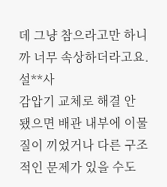데 그냥 참으라고만 하니까 너무 속상하더라고요.
설**사
감압기 교체로 해결 안 됐으면 배관 내부에 이물질이 끼었거나 다른 구조적인 문제가 있을 수도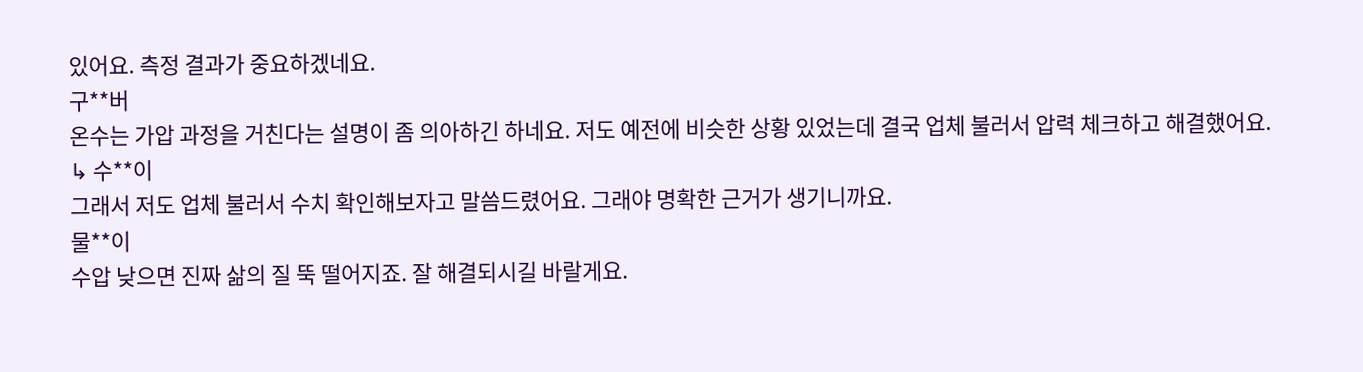있어요. 측정 결과가 중요하겠네요.
구**버
온수는 가압 과정을 거친다는 설명이 좀 의아하긴 하네요. 저도 예전에 비슷한 상황 있었는데 결국 업체 불러서 압력 체크하고 해결했어요.
↳ 수**이
그래서 저도 업체 불러서 수치 확인해보자고 말씀드렸어요. 그래야 명확한 근거가 생기니까요.
물**이
수압 낮으면 진짜 삶의 질 뚝 떨어지죠. 잘 해결되시길 바랄게요.